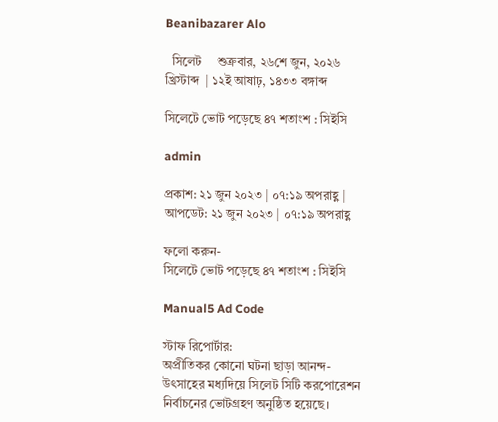Beanibazarer Alo

  সিলেট     শুক্রবার, ২৬শে জুন, ২০২৬ খ্রিস্টাব্দ  | ১২ই আষাঢ়, ১৪৩৩ বঙ্গাব্দ

সিলেটে ভোট পড়েছে ৪৭ শতাংশ : সিইসি

admin

প্রকাশ: ২১ জুন ২০২৩ | ০৭:১৯ অপরাহ্ণ | আপডেট: ২১ জুন ২০২৩ | ০৭:১৯ অপরাহ্ণ

ফলো করুন-
সিলেটে ভোট পড়েছে ৪৭ শতাংশ : সিইসি

Manual5 Ad Code

স্টাফ রিপোর্টার:
অপ্রীতিকর কোনো ঘটনা ছাড়া আনন্দ-উৎসাহের মধ্যদিয়ে সিলেট সিটি করপোরেশন নির্বাচনের ভোটগ্রহণ অনুষ্ঠিত হয়েছে।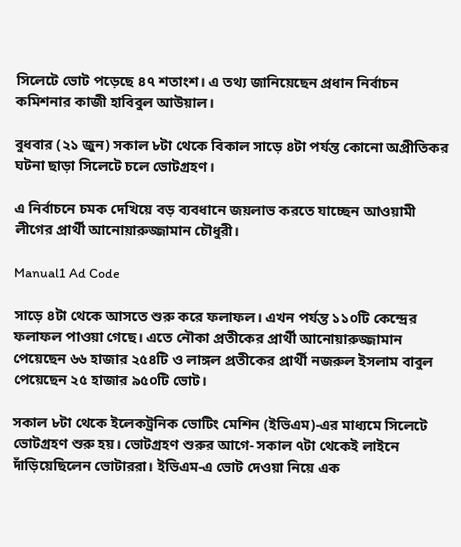সিলেটে ভোট পড়েছে ৪৭ শতাংশ। এ তথ্য জানিয়েছেন প্রধান নির্বাচন কমিশনার কাজী হাবিবুল আউয়াল।

বুধবার (২১ জুন) সকাল ৮টা থেকে বিকাল সাড়ে ৪টা পর্যন্ত কোনো অপ্রীতিকর ঘটনা ছাড়া সিলেটে চলে ভোটগ্রহণ।

এ নির্বাচনে চমক দেখিয়ে বড় ব্যবধানে জয়লাভ করতে যাচ্ছেন আওয়ামী লীগের প্রার্থী আনোয়ারুজ্জামান চৌধুরী।

Manual1 Ad Code

সাড়ে ৪টা থেকে আসতে শুরু করে ফলাফল। এখন পর্যন্ত ১১০টি কেন্দ্রের ফলাফল পাওয়া গেছে। এতে নৌকা প্রতীকের প্রার্থী আনোয়ারুজ্জামান পেয়েছেন ৬৬ হাজার ২৫৪টি ও লাঙ্গল প্রতীকের প্রার্থী নজরুল ইসলাম বাবুল পেয়েছেন ২৫ হাজার ৯৫০টি ভোট।

সকাল ৮টা থেকে ইলেকট্রনিক ভোটিং মেশিন (ইভিএম)-এর মাধ্যমে সিলেটে ভোটগ্রহণ শুরু হয়। ভোটগ্রহণ শুরুর আগে- সকাল ৭টা থেকেই লাইনে দাঁড়িয়েছিলেন ভোটাররা। ইভিএম-এ ভোট দেওয়া নিয়ে এক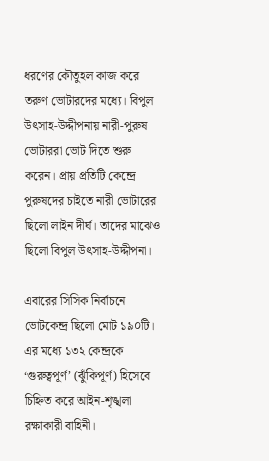ধরণের কৌতুহল কাজ করে তরুণ ভোটারদের মধ্যে। বিপুল উৎসাহ-উদ্দীপনায় নারী-পুরুষ ভোটাররা ভোট দিতে শুরু করেন। প্রায় প্রতিটি কেন্দ্রে পুরুষদের চাইতে নারী ভোটারের ছিলো লাইন দীর্ঘ। তাদের মাঝেও ছিলো বিপুল উৎসাহ-উদ্দীপনা।

এবারের সিসিক নির্বাচনে ভোটকেন্দ্র ছিলো মোট ১৯০টি। এর মধ্যে ১৩২ কেন্দ্রকে ‘গুরুত্বপূর্ণ’ (ঝুঁকিপূর্ণ) হিসেবে চিহ্নিত করে আইন-শৃঙ্খলা রক্ষাকারী বাহিনী।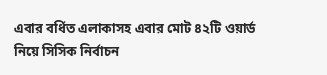এবার বর্ধিত এলাকাসহ এবার মোট ৪২টি ওয়ার্ড নিয়ে সিসিক নির্বাচন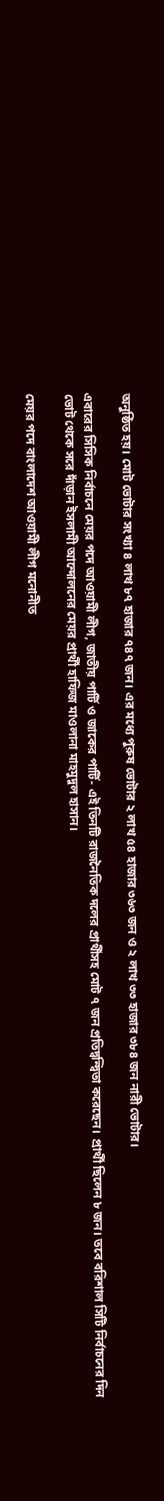অনুষ্ঠিত হয়। মোট ভোটার সংখ্যা ৪ লাখ ৮৭ হাজার ৭৪৭ জন। এর মধ্যে পুরুষ ভোটার ২ লাখ ৫৪ হাজার ৩৬৩ জন ও ২ লাখ ৩৩ হাজার ৩৮৪ জন নারী ভোটার।

এবারের সিসিক নির্বাচনে মেয়র পদে আওয়ামী লীগ, জাতীয় পার্টি ও জাকের পার্টি- এই তিনটি রাজনৈতিক দলের প্রার্থীসহ মোট ৭ জন প্রতিদ্বন্দ্বিতা করেছেন। প্রার্থী ছিলেন ৮ জন। তবে বরিশাল সিটি নির্বাচনের দিন ভোট থেকে সরে দাঁড়ান ইসলামী আন্দোলনের মেয়র প্রার্থী হাফিজ মাওলানা মাহমুদুল হাসান।

মেয়র পদে বাংলাদেশ আওয়ামী লীগ মনোনীত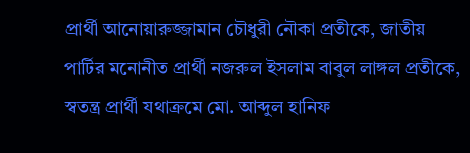প্রার্থী আনোয়ারুজ্জামান চৌধুরী নৌকা প্রতীকে, জাতীয় পার্টির মনোনীত প্রার্থী নজরুল ইসলাম বাবুল লাঙ্গল প্রতীকে, স্বতন্ত্র প্রার্থী যথাক্রমে মো. আব্দুল হানিফ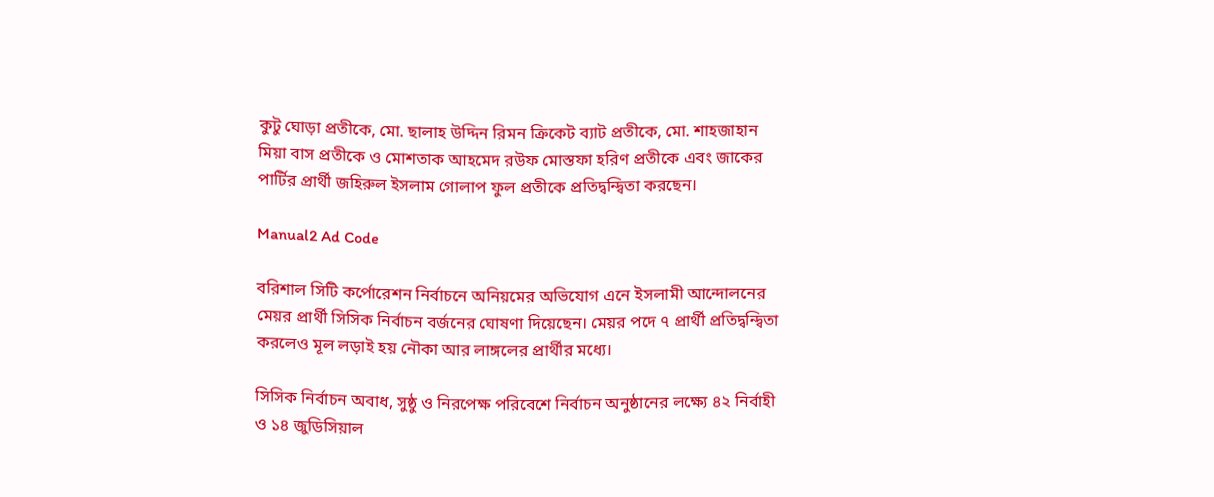কুটু ঘোড়া প্রতীকে, মো. ছালাহ উদ্দিন রিমন ক্রিকেট ব্যাট প্রতীকে, মো. শাহজাহান মিয়া বাস প্রতীকে ও মোশতাক আহমেদ রউফ মোস্তফা হরিণ প্রতীকে এবং জাকের পার্টির প্রার্থী জহিরুল ইসলাম গোলাপ ফুল প্রতীকে প্রতিদ্বন্দ্বিতা করছেন।

Manual2 Ad Code

বরিশাল সিটি কর্পোরেশন নির্বাচনে অনিয়মের অভিযোগ এনে ইসলামী আন্দোলনের মেয়র প্রার্থী সিসিক নির্বাচন বর্জনের ঘোষণা দিয়েছেন। মেয়র পদে ৭ প্রার্থী প্রতিদ্বন্দ্বিতা করলেও মূল লড়াই হয় নৌকা আর লাঙ্গলের প্রার্থীর মধ্যে।

সিসিক নির্বাচন অবাধ, সুষ্ঠু ও নিরপেক্ষ পরিবেশে নির্বাচন অনুষ্ঠানের লক্ষ্যে ৪২ নির্বাহী ও ১৪ জুডিসিয়াল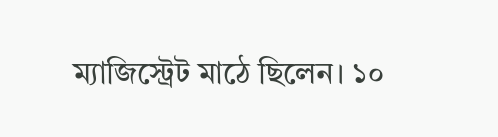ম্যাজিস্ট্রেট মাঠে ছিলেন। ১০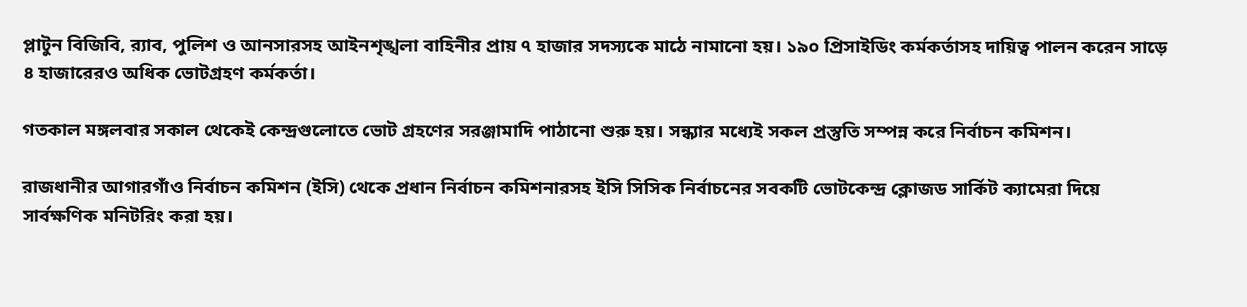প্লাটুন বিজিবি, র‍্যাব, পুলিশ ও আনসারসহ আইনশৃঙ্খলা বাহিনীর প্রায় ৭ হাজার সদস্যকে মাঠে নামানো হয়। ১৯০ প্রিসাইডিং কর্মকর্তাসহ দায়িত্ব পালন করেন সাড়ে ৪ হাজারেরও অধিক ভোটগ্রহণ কর্মকর্তা।

গতকাল মঙ্গলবার সকাল থেকেই কেন্দ্রগুলোতে ভোট গ্রহণের সরঞ্জামাদি পাঠানো শুরু হয়। সন্ধ্যার মধ্যেই সকল প্রস্তুতি সম্পন্ন করে নির্বাচন কমিশন।

রাজধানীর আগারগাঁও নির্বাচন কমিশন (ইসি) থেকে প্রধান নির্বাচন কমিশনারসহ ইসি সিসিক নির্বাচনের সবকটি ভোটকেন্দ্র ক্লোজড সার্কিট ক্যামেরা দিয়ে সার্বক্ষণিক মনিটরিং করা হয়।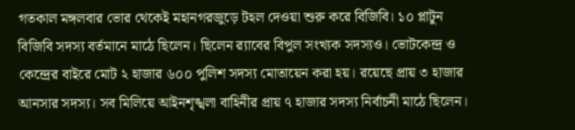গতকাল মঙ্গলবার ভোর থেকেই মহানগরজুড়ে টহল দেওয়া শুরু করে বিজিবি। ১০ প্লাটুন বিজিবি সদস্য বর্তমানে মাঠে ছিলেন। ছিলেন র‍্যাবের বিপুল সংখ্যক সদস্যও। ভোটকেন্দ্র ও কেন্দ্রের বাইরে মোট ২ হাজার ৬০০ পুলিশ সদস্য মোতায়েন করা হয়। রয়েছে প্রায় ৩ হাজার আনসার সদস্য। সব মিলিয়ে আইনশৃঙ্খলা বাহিনীর প্রায় ৭ হাজার সদস্য নির্বাচনী মাঠে ছিলেন।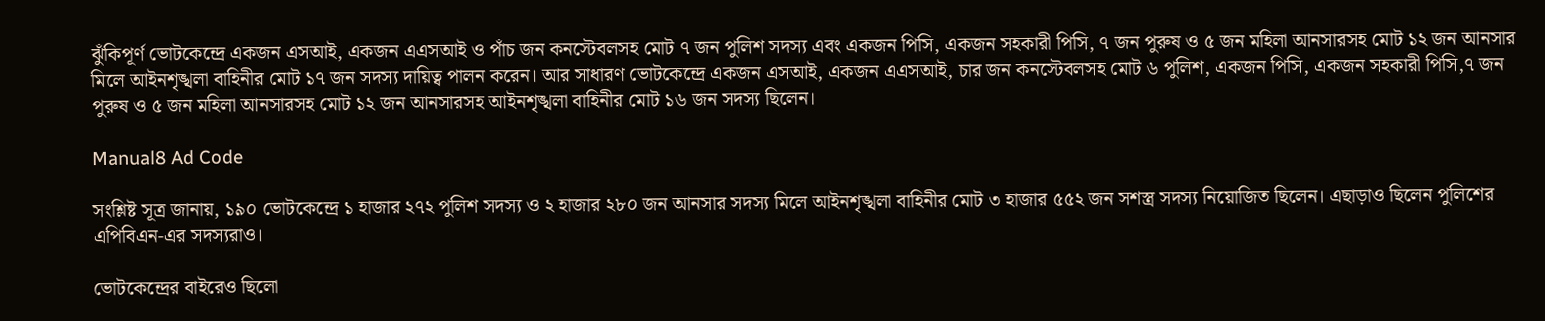ঝুঁকিপূর্ণ ভোটকেন্দ্রে একজন এসআই, একজন এএসআই ও পাঁচ জন কনস্টেবলসহ মোট ৭ জন পুলিশ সদস্য এবং একজন পিসি, একজন সহকারী পিসি, ৭ জন পুরুষ ও ৫ জন মহিলা আনসারসহ মোট ১২ জন আনসার মিলে আইনশৃঙ্খলা বাহিনীর মোট ১৭ জন সদস্য দায়িত্ব পালন করেন। আর সাধারণ ভোটকেন্দ্রে একজন এসআই, একজন এএসআই, চার জন কনস্টেবলসহ মোট ৬ পুলিশ, একজন পিসি, একজন সহকারী পিসি,৭ জন পুরুষ ও ৫ জন মহিলা আনসারসহ মোট ১২ জন আনসারসহ আইনশৃঙ্খলা বাহিনীর মোট ১৬ জন সদস্য ছিলেন।

Manual8 Ad Code

সংশ্লিষ্ট সূত্র জানায়, ১৯০ ভোটকেন্দ্রে ১ হাজার ২৭২ পুলিশ সদস্য ও ২ হাজার ২৮০ জন আনসার সদস্য মিলে আইনশৃঙ্খলা বাহিনীর মোট ৩ হাজার ৫৫২ জন সশস্ত্র সদস্য নিয়োজিত ছিলেন। এছাড়াও ছিলেন পুলিশের এপিবিএন-এর সদস্যরাও।

ভোটকেন্দ্রের বাইরেও ছিলো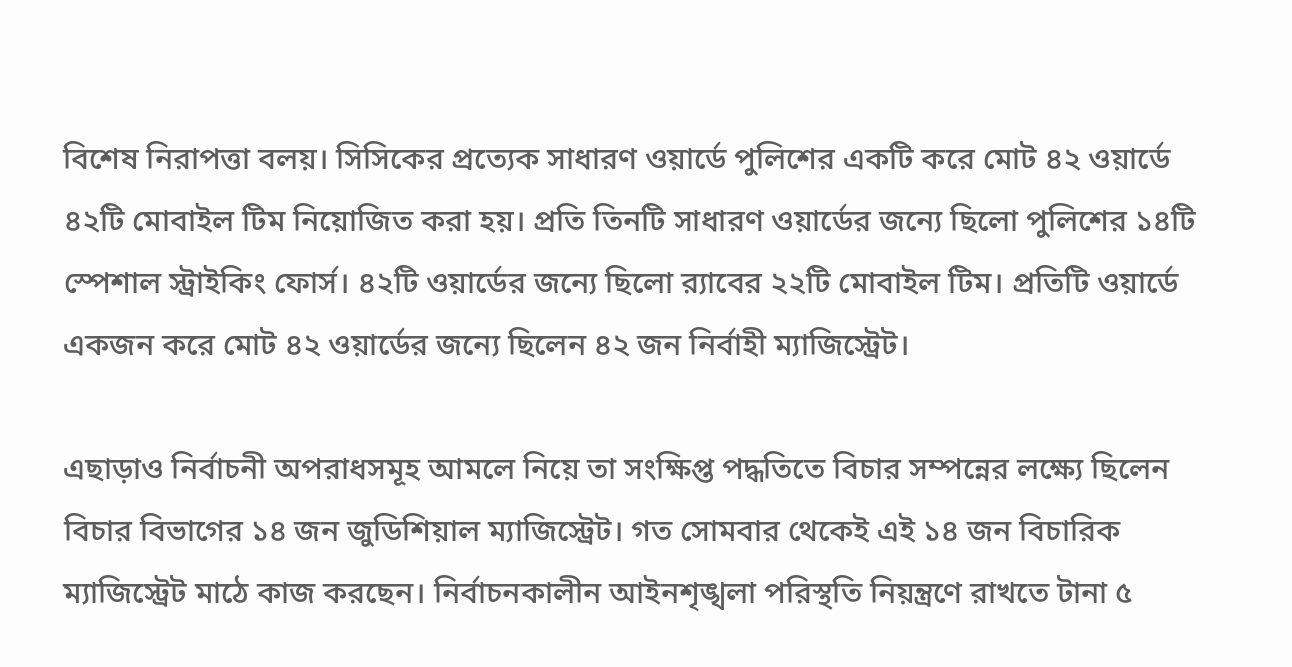বিশেষ নিরাপত্তা বলয়। সিসিকের প্রত্যেক সাধারণ ওয়ার্ডে পুলিশের একটি করে মোট ৪২ ওয়ার্ডে ৪২টি মোবাইল টিম নিয়োজিত করা হয়। প্রতি তিনটি সাধারণ ওয়ার্ডের জন্যে ছিলো পুলিশের ১৪টি স্পেশাল স্ট্রাইকিং ফোর্স। ৪২টি ওয়ার্ডের জন্যে ছিলো র‍্যাবের ২২টি মোবাইল টিম। প্রতিটি ওয়ার্ডে একজন করে মোট ৪২ ওয়ার্ডের জন্যে ছিলেন ৪২ জন নির্বাহী ম্যাজিস্ট্রেট।

এছাড়াও নির্বাচনী অপরাধসমূহ আমলে নিয়ে তা সংক্ষিপ্ত পদ্ধতিতে বিচার সম্পন্নের লক্ষ্যে ছিলেন বিচার বিভাগের ১৪ জন জুডিশিয়াল ম্যাজিস্ট্রেট। গত সোমবার থেকেই এই ১৪ জন বিচারিক ম্যাজিস্ট্রেট মাঠে কাজ করছেন। নির্বাচনকালীন আইনশৃঙ্খলা পরিস্থতি নিয়ন্ত্রণে রাখতে টানা ৫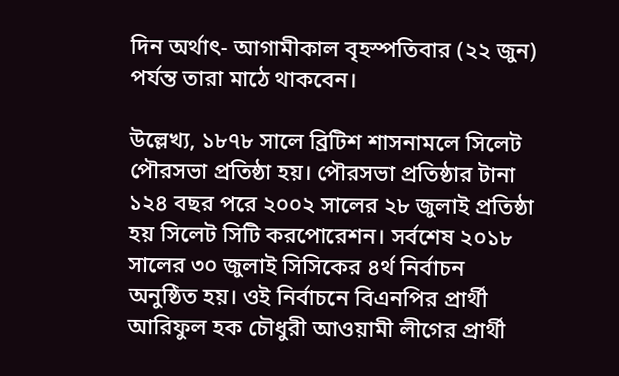দিন অর্থাৎ- আগামীকাল বৃহস্পতিবার (২২ জুন) পর্যন্ত তারা মাঠে থাকবেন।

উল্লেখ্য, ১৮৭৮ সালে ব্রিটিশ শাসনামলে সিলেট পৌরসভা প্রতিষ্ঠা হয়। পৌরসভা প্রতিষ্ঠার টানা ১২৪ বছর পরে ২০০২ সালের ২৮ জুলাই প্রতিষ্ঠা হয় সিলেট সিটি করপোরেশন। সর্বশেষ ২০১৮ সালের ৩০ জুলাই সিসিকের ৪র্থ নির্বাচন অনুষ্ঠিত হয়। ওই নির্বাচনে বিএনপির প্রার্থী আরিফুল হক চৌধুরী আওয়ামী লীগের প্রার্থী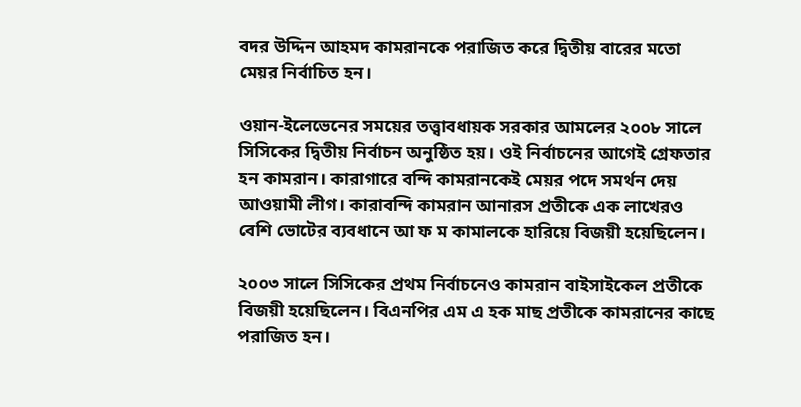বদর উদ্দিন আহমদ কামরানকে পরাজিত করে দ্বিতীয় বারের মতো মেয়র নির্বাচিত হন।

ওয়ান-ইলেভেনের সময়ের তত্ত্বাবধায়ক সরকার আমলের ২০০৮ সালে সিসিকের দ্বিতীয় নির্বাচন অনুষ্ঠিত হয়। ওই নির্বাচনের আগেই গ্রেফতার হন কামরান। কারাগারে বন্দি কামরানকেই মেয়র পদে সমর্থন দেয় আওয়ামী লীগ। কারাবন্দি কামরান আনারস প্রতীকে এক লাখেরও বেশি ভোটের ব্যবধানে আ ফ ম কামালকে হারিয়ে বিজয়ী হয়েছিলেন।

২০০৩ সালে সিসিকের প্রথম নির্বাচনেও কামরান বাইসাইকেল প্রতীকে বিজয়ী হয়েছিলেন। বিএনপির এম এ হক মাছ প্রতীকে কামরানের কাছে পরাজিত হন।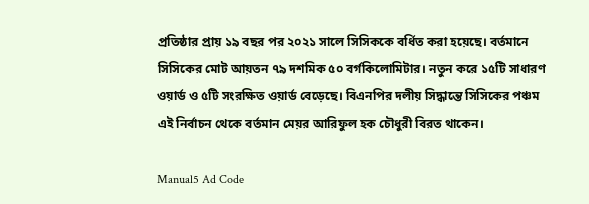প্রতিষ্ঠার প্রায় ১৯ বছর পর ২০২১ সালে সিসিককে বর্ধিত করা হয়েছে। বর্তমানে সিসিকের মোট আয়তন ৭৯ দশমিক ৫০ বর্গকিলোমিটার। নতুন করে ১৫টি সাধারণ ওয়ার্ড ও ৫টি সংরক্ষিত ওয়ার্ড বেড়েছে। বিএনপির দলীয় সিদ্ধান্তে সিসিকের পঞ্চম এই নির্বাচন থেকে বর্তমান মেয়র আরিফুল হক চৌধুরী বিরত থাকেন।

Manual5 Ad Code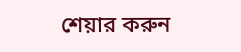শেয়ার করুন